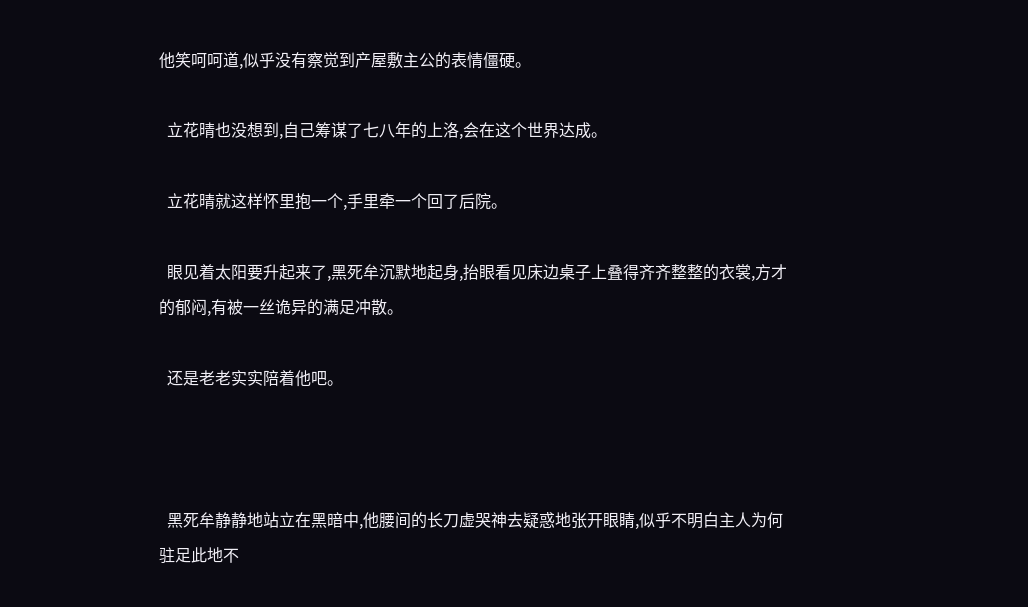他笑呵呵道,似乎没有察觉到产屋敷主公的表情僵硬。

  立花晴也没想到,自己筹谋了七八年的上洛,会在这个世界达成。

  立花晴就这样怀里抱一个,手里牵一个回了后院。

  眼见着太阳要升起来了,黑死牟沉默地起身,抬眼看见床边桌子上叠得齐齐整整的衣裳,方才的郁闷,有被一丝诡异的满足冲散。

  还是老老实实陪着他吧。



  黑死牟静静地站立在黑暗中,他腰间的长刀虚哭神去疑惑地张开眼睛,似乎不明白主人为何驻足此地不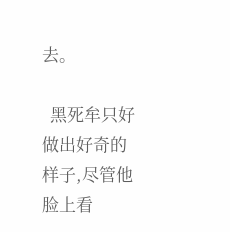去。

  黑死牟只好做出好奇的样子,尽管他脸上看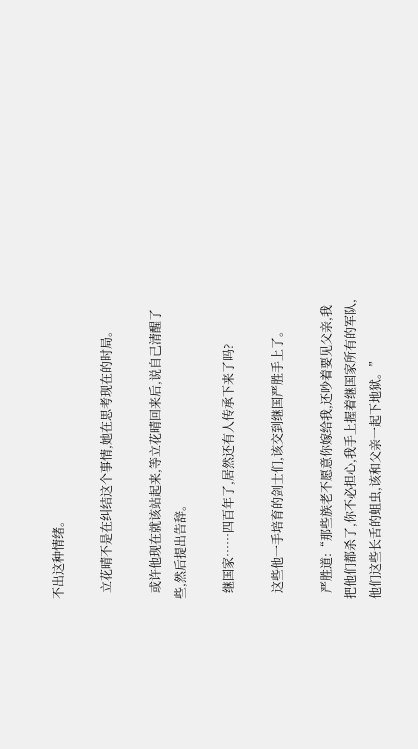不出这种情绪。

  立花晴不是在纠结这个事情,她在思考现在的时局。

  或许他现在就该站起来,等立花晴回来后,说自己清醒了些,然后提出告辞。

  继国家……四百年了,居然还有人传承下来了吗?

  这些他一手培育的剑士们,该交到继国严胜手上了。

  严胜道:“那些族老不愿意你嫁给我,还吵着要见父亲,我把他们都杀了,你不必担心,我手上握着继国家所有的军队,他们这些长舌的蛆虫,该和父亲一起下地狱。”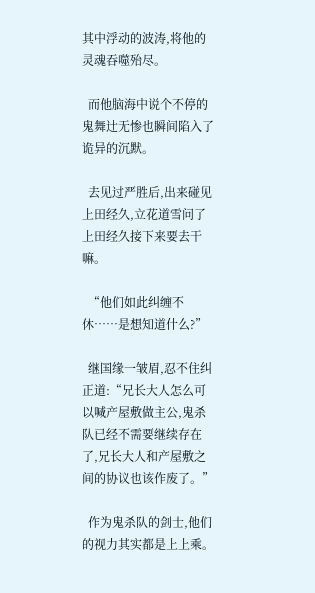其中浮动的波涛,将他的灵魂吞噬殆尽。

  而他脑海中说个不停的鬼舞辻无惨也瞬间陷入了诡异的沉默。

  去见过严胜后,出来碰见上田经久,立花道雪问了上田经久接下来要去干嘛。

  “他们如此纠缠不休……是想知道什么?”

  继国缘一皱眉,忍不住纠正道:“兄长大人怎么可以喊产屋敷做主公,鬼杀队已经不需要继续存在了,兄长大人和产屋敷之间的协议也该作废了。”

  作为鬼杀队的剑士,他们的视力其实都是上上乘。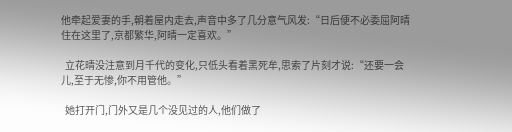他牵起爱妻的手,朝着屋内走去,声音中多了几分意气风发:“日后便不必委屈阿晴住在这里了,京都繁华,阿晴一定喜欢。”

  立花晴没注意到月千代的变化,只低头看着黑死牟,思索了片刻才说:“还要一会儿,至于无惨,你不用管他。”

  她打开门,门外又是几个没见过的人,他们做了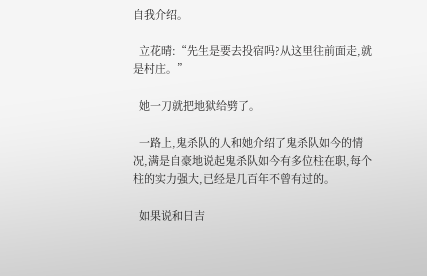自我介绍。

  立花晴:“先生是要去投宿吗?从这里往前面走,就是村庄。”

  她一刀就把地狱给劈了。

  一路上,鬼杀队的人和她介绍了鬼杀队如今的情况,满是自豪地说起鬼杀队如今有多位柱在职,每个柱的实力强大,已经是几百年不曾有过的。

  如果说和日吉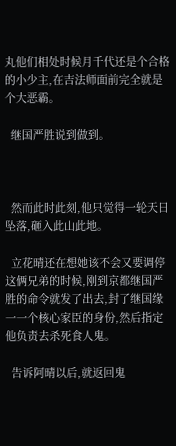丸他们相处时候月千代还是个合格的小少主,在吉法师面前完全就是个大恶霸。

  继国严胜说到做到。



  然而此时此刻,他只觉得一轮天日坠落,砸入此山此地。

  立花晴还在想她该不会又要调停这俩兄弟的时候,刚到京都继国严胜的命令就发了出去,封了继国缘一一个核心家臣的身份,然后指定他负责去杀死食人鬼。

  告诉阿晴以后,就返回鬼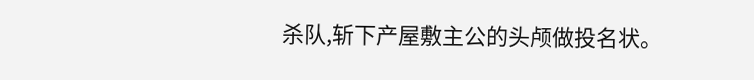杀队,斩下产屋敷主公的头颅做投名状。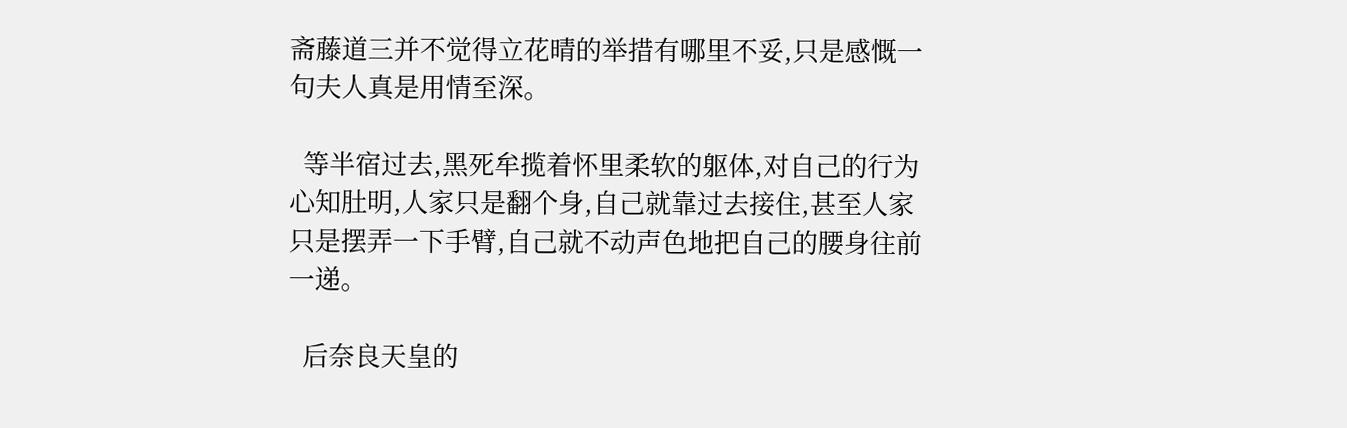斋藤道三并不觉得立花晴的举措有哪里不妥,只是感慨一句夫人真是用情至深。

  等半宿过去,黑死牟揽着怀里柔软的躯体,对自己的行为心知肚明,人家只是翻个身,自己就靠过去接住,甚至人家只是摆弄一下手臂,自己就不动声色地把自己的腰身往前一递。

  后奈良天皇的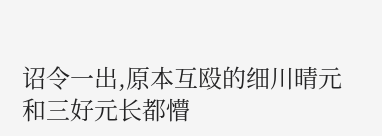诏令一出,原本互殴的细川晴元和三好元长都懵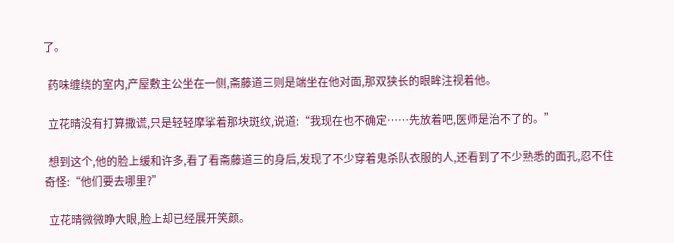了。

  药味缠绕的室内,产屋敷主公坐在一侧,斋藤道三则是端坐在他对面,那双狭长的眼眸注视着他。

  立花晴没有打算撒谎,只是轻轻摩挲着那块斑纹,说道:“我现在也不确定……先放着吧,医师是治不了的。”

  想到这个,他的脸上缓和许多,看了看斋藤道三的身后,发现了不少穿着鬼杀队衣服的人,还看到了不少熟悉的面孔,忍不住奇怪:“他们要去哪里?”

  立花晴微微睁大眼,脸上却已经展开笑颜。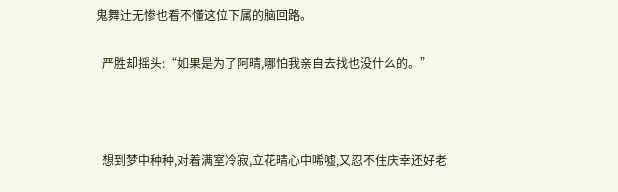鬼舞辻无惨也看不懂这位下属的脑回路。

  严胜却摇头:“如果是为了阿晴,哪怕我亲自去找也没什么的。”



  想到梦中种种,对着满室冷寂,立花晴心中唏嘘,又忍不住庆幸还好老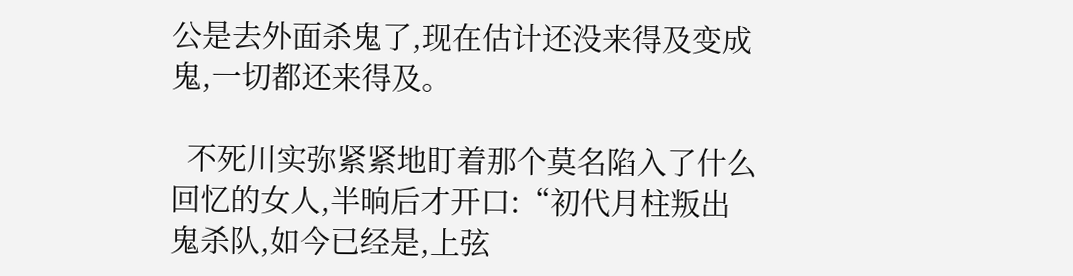公是去外面杀鬼了,现在估计还没来得及变成鬼,一切都还来得及。

  不死川实弥紧紧地盯着那个莫名陷入了什么回忆的女人,半晌后才开口:“初代月柱叛出鬼杀队,如今已经是,上弦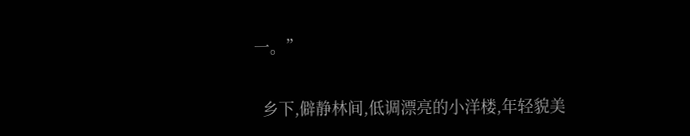一。”

  乡下,僻静林间,低调漂亮的小洋楼,年轻貌美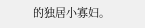的独居小寡妇。